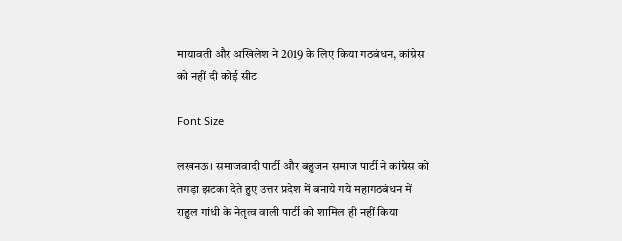मायावती और अखिलेश ने 2019 के लिए किया गठबंधन, कांग्रेस को नहीं दी कोई सीट

Font Size

लखनऊ। समाजवादी पार्टी और बहुजन समाज पार्टी ने कांग्रेस को तगड़ा झटका देते हुए उत्तर प्रदेश में बनाये गये महागठबंधन में राहुल गांधी के नेतृत्व वाली पार्टी को शामिल ही नहीं किया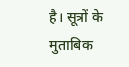है। सूत्रों के मुताबिक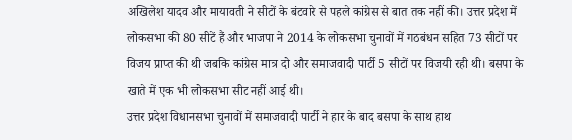अखिलेश यादव और मायावती ने सीटों के बंटवारे से पहले कांग्रेस से बात तक नहीं की। उत्तर प्रदेश में लोकसभा की 80 सीटें हैं और भाजपा ने 2014 के लोकसभा चुनावों में गठबंधन सहित 73 सीटों पर विजय प्राप्त की थी जबकि कांग्रेस मात्र दो और समाजवादी पार्टी 5 सीटों पर विजयी रही थी। बसपा के खाते में एक भी लोकसभा सीट नहीं आई थी।
उत्तर प्रदेश विधानसभा चुनावों में समाजवादी पार्टी ने हार के बाद बसपा के साथ हाथ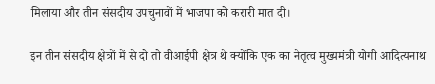मिलाया और तीन संसदीय उपचुनावों में भाजपा को करारी मात दी।

इन तीन संसदीय क्षेत्रों में से दो तो वीआईपी क्षेत्र थे क्योंकि एक का नेतृत्व मुख्यमंत्री योगी आदित्यनाथ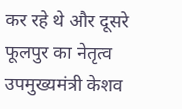कर रहे थे और दूसरे फूलपुर का नेतृत्व उपमुख्यमंत्री केशव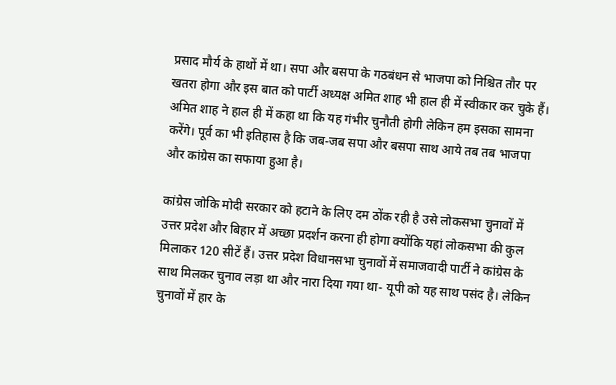प्रसाद मौर्य के हाथों में था। सपा और बसपा के गठबंधन से भाजपा को निश्चित तौर पर खतरा होगा और इस बात को पार्टी अध्यक्ष अमित शाह भी हाल ही में स्वीकार कर चुके हैं। अमित शाह ने हाल ही में कहा था कि यह गंभीर चुनौती होगी लेकिन हम इसका सामना करेंगे। पूर्व का भी इतिहास है कि जब-जब सपा और बसपा साथ आये तब तब भाजपा और कांग्रेस का सफाया हुआ है।

कांग्रेस जोकि मोदी सरकार को हटाने के लिए दम ठोंक रही है उसे लोकसभा चुनावों में उत्तर प्रदेश और बिहार में अच्छा प्रदर्शन करना ही होगा क्योंकि यहां लोकसभा की कुल मिलाकर 120 सीटें हैं। उत्तर प्रदेश विधानसभा चुनावों में समाजवादी पार्टी ने कांग्रेस के साथ मिलकर चुनाव लड़ा था और नारा दिया गया था- यूपी को यह साथ पसंद है। लेकिन चुनावों में हार के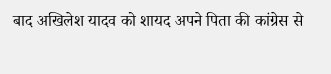बाद अखिलेश यादव को शायद अपने पिता की कांग्रेस से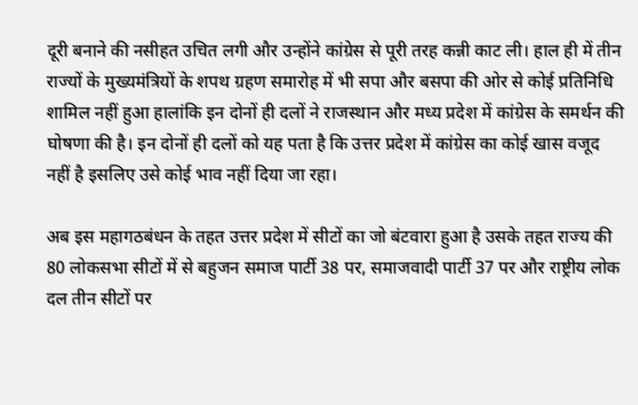दूरी बनाने की नसीहत उचित लगी और उन्होंने कांग्रेस से पूरी तरह कन्नी काट ली। हाल ही में तीन राज्यों के मुख्यमंत्रियों के शपथ ग्रहण समारोह में भी सपा और बसपा की ओर से कोई प्रतिनिधि शामिल नहीं हुआ हालांकि इन दोनों ही दलों ने राजस्थान और मध्य प्रदेश में कांग्रेस के समर्थन की घोषणा की है। इन दोनों ही दलों को यह पता है कि उत्तर प्रदेश में कांग्रेस का कोई खास वजूद नहीं है इसलिए उसे कोई भाव नहीं दिया जा रहा।

अब इस महागठबंधन के तहत उत्तर प्रदेश में सीटों का जो बंटवारा हुआ है उसके तहत राज्य की 80 लोकसभा सीटों में से बहुजन समाज पार्टी 38 पर, समाजवादी पार्टी 37 पर और राष्ट्रीय लोक दल तीन सीटों पर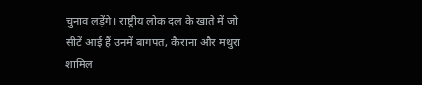चुनाव लड़ेंगे। राष्ट्रीय लोक दल के खाते में जो सीटें आई हैं उनमें बागपत, कैराना और मथुरा शामिल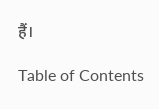हैं।

Table of Contents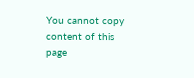You cannot copy content of this page